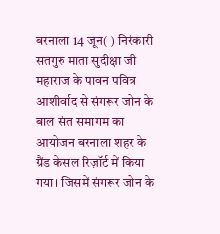बरनाला 14 जून( ) निरंकारी सतगुरु माता सुदीक्षा जी महाराज के पावन पवित्र आशीर्वाद से संगरूर जोन के बाल संत समागम का आयोजन बरनाला शहर के ग्रैंड केसल रिज़ॉर्ट में किया गया। जिसमें संगरूर जोन के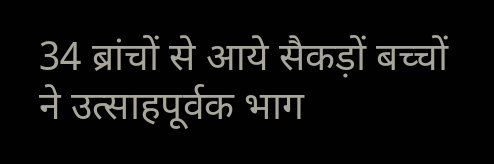34 ब्रांचों से आये सैकड़ों बच्चों ने उत्साहपूर्वक भाग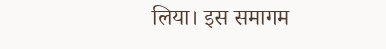लिया। इस समागम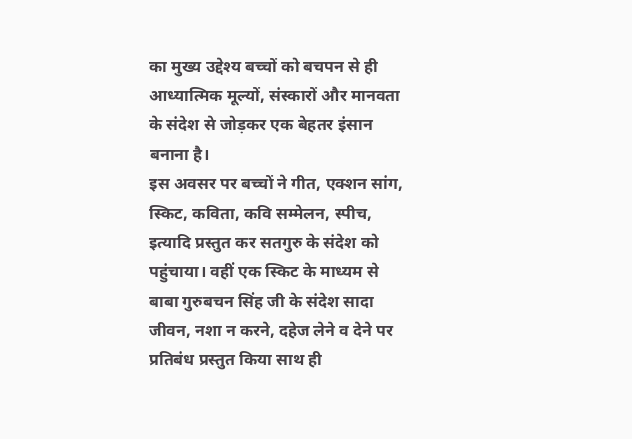का मुख्य उद्देश्य बच्चों को बचपन से ही आध्यात्मिक मूल्यों, संस्कारों और मानवता के संदेश से जोड़कर एक बेहतर इंसान बनाना है।
इस अवसर पर बच्चों ने गीत, एक्शन सांग, स्किट, कविता, कवि सम्मेलन, स्पीच, इत्यादि प्रस्तुत कर सतगुरु के संदेश को पहुंचाया। वहीं एक स्किट के माध्यम से बाबा गुरुबचन सिंह जी के संदेश सादा जीवन, नशा न करने, दहेज लेने व देने पर प्रतिबंध प्रस्तुत किया साथ ही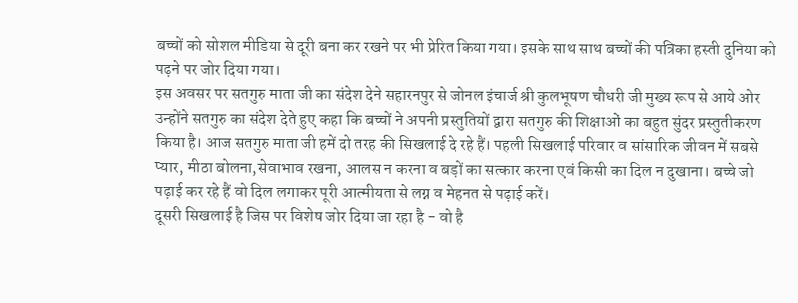बच्चों को सोशल मीडिया से दूरी बना कर रखने पर भी प्रेरित किया गया। इसके साथ साथ बच्चों की पत्रिका हस्ती दुनिया को पढ़ने पर जोर दिया गया।
इस अवसर पर सतगुरु माता जी का संदेश देने सहारनपुर से जोनल इंचार्ज श्री कुलभूषण चौधरी जी मुख्य रूप से आये ओर उन्होंने सतगुरु का संदेश देते हुए कहा कि बच्चों ने अपनी प्रस्तुतियों द्वारा सतगुरु की शिक्षाओं का बहुत सुंदर प्रस्तुतीकरण किया है। आज सतगुरु माता जी हमें दो तरह की सिखलाई दे रहे हैं। पहली सिखलाई परिवार व सांसारिक जीवन में सबसे प्यार, मीठा बोलना,सेवाभाव रखना, आलस न करना व बड़ों का सत्कार करना एवं किसी का दिल न दुखाना। बच्चे जो पढ़ाई कर रहे हैं वो दिल लगाकर पूरी आत्मीयता से लग्न व मेहनत से पढ़ाई करें।
दूसरी सिखलाई है जिस पर विशेष जोर दिया जा रहा है - वो है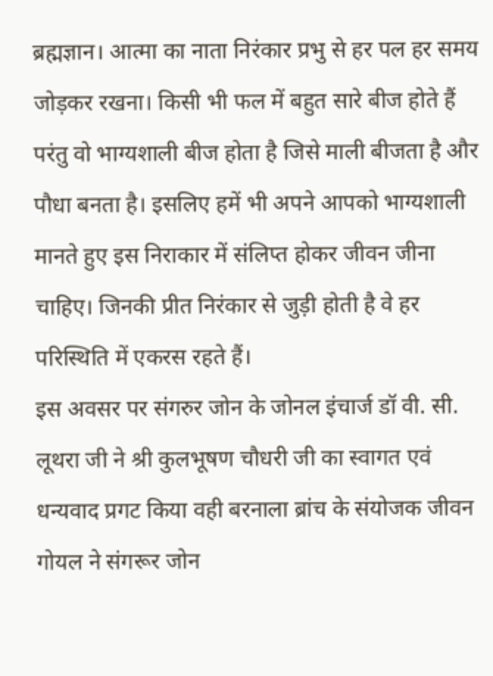ब्रह्मज्ञान। आत्मा का नाता निरंकार प्रभु से हर पल हर समय जोड़कर रखना। किसी भी फल में बहुत सारे बीज होते हैं परंतु वो भाग्यशाली बीज होता है जिसे माली बीजता है और पौधा बनता है। इसलिए हमें भी अपने आपको भाग्यशाली मानते हुए इस निराकार में संलिप्त होकर जीवन जीना चाहिए। जिनकी प्रीत निरंकार से जुड़ी होती है वे हर परिस्थिति में एकरस रहते हैं।
इस अवसर पर संगरुर जोन के जोनल इंचार्ज डॉ वी. सी. लूथरा जी ने श्री कुलभूषण चौधरी जी का स्वागत एवं धन्यवाद प्रगट किया वही बरनाला ब्रांच के संयोजक जीवन गोयल ने संगरूर जोन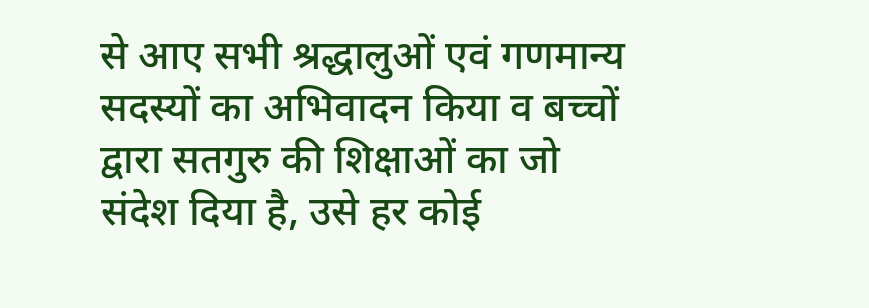से आए सभी श्रद्धालुओं एवं गणमान्य सदस्यों का अभिवादन किया व बच्चों द्वारा सतगुरु की शिक्षाओं का जो संदेश दिया है, उसे हर कोई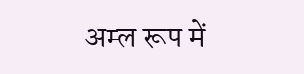अम्ल रूप में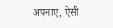अपनाए, ऐसी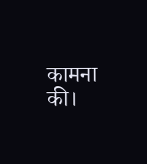कामना की।